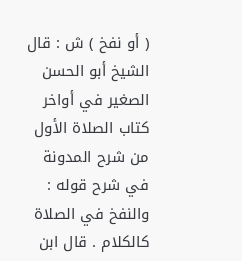( أو نفخ ) ش : قال الشيخ أبو الحسن الصغير في أواخر كتاب الصلاة الأول من شرح المدونة
في شرح قوله : والنفخ في الصلاة كالكلام . قال ابن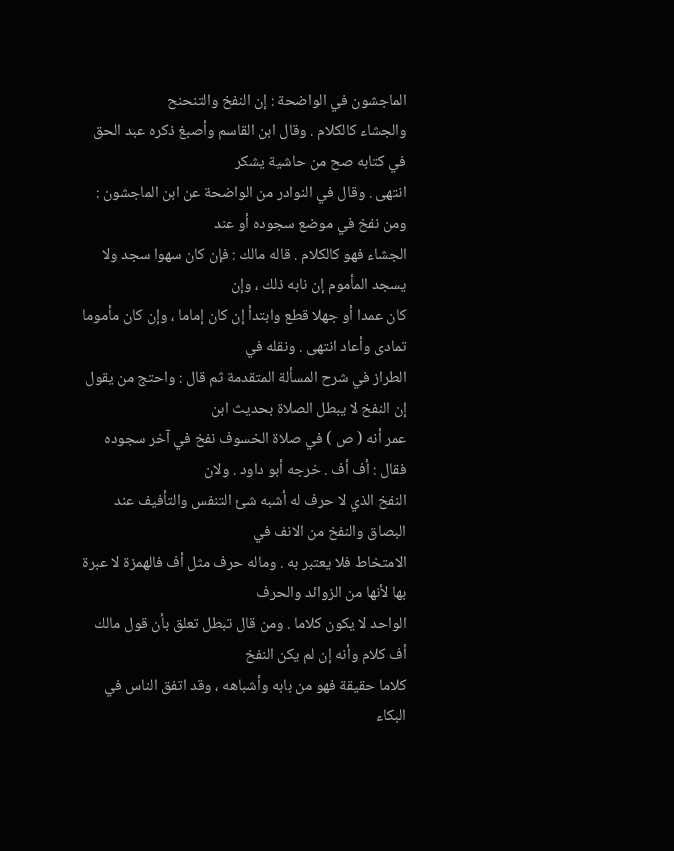الماجشون في الواضحة : إن النفخ والتنحنح
والجشاء كالكلام . وقال ابن القاسم وأصبغ ذكره عبد الحق في كتابه صح من حاشية يشكر
انتهى . وقال في النوادر من الواضحة عن ابن الماجشون : ومن نفخ في موضع سجوده أو عند
الجشاء فهو كالكلام . قاله مالك : فإن كان سهوا سجد ولا يسجد المأموم إن نابه ذلك ، وإن
كان عمدا أو جهلا قطع وابتدأ إن كان إماما ، وإن كان مأموما تمادى وأعاد انتهى . ونقله في
الطراز في شرح المسألة المتقدمة ثم قال : واحتج من يقول إن النفخ لا يبطل الصلاة بحديث ابن
عمر أنه ( ص ) في صلاة الخسوف نفخ في آخر سجوده فقال : أف أف . خرجه أبو داود . ولان
النفخ الذي لا حرف له أشبه شئ التنفس والتأفيف عند البصاق والنفخ من الانف في
الامتخاط فلا يعتبر به . وماله حرف مثل أف فالهمزة لا عبرة بها لأنها من الزوائد والحرف
الواحد لا يكون كلاما . ومن قال تبطل تعلق بأن قول مالك أف كلام وأنه إن لم يكن النفخ
كلاما حقيقة فهو من بابه وأشباهه ، وقد اتفق الناس في البكاء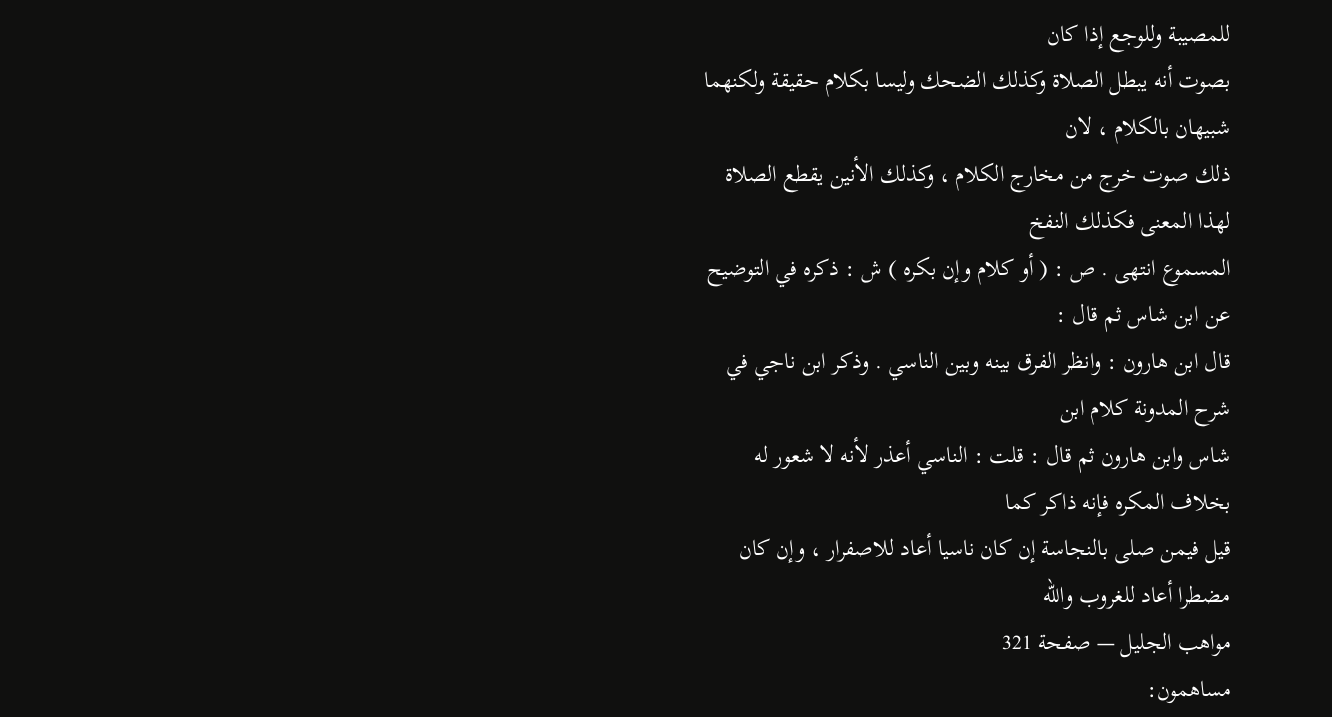للمصيبة وللوجع إذا كان
بصوت أنه يبطل الصلاة وكذلك الضحك وليسا بكلام حقيقة ولكنهما شبيهان بالكلام ، لان
ذلك صوت خرج من مخارج الكلام ، وكذلك الأنين يقطع الصلاة لهذا المعنى فكذلك النفخ
المسموع انتهى . ص : ( أو كلام وإن بكره ) ش : ذكره في التوضيح عن ابن شاس ثم قال :
قال ابن هارون : وانظر الفرق بينه وبين الناسي . وذكر ابن ناجي في شرح المدونة كلام ابن
شاس وابن هارون ثم قال : قلت : الناسي أعذر لأنه لا شعور له بخلاف المكره فإنه ذاكر كما
قيل فيمن صلى بالنجاسة إن كان ناسيا أعاد للاصفرار ، وإن كان مضطرا أعاد للغروب والله
مواهب الجليل — صفحة 321
مساهمون: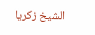الشيخ زكريا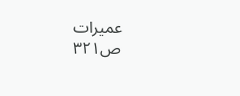عميرات
ص٣٢١